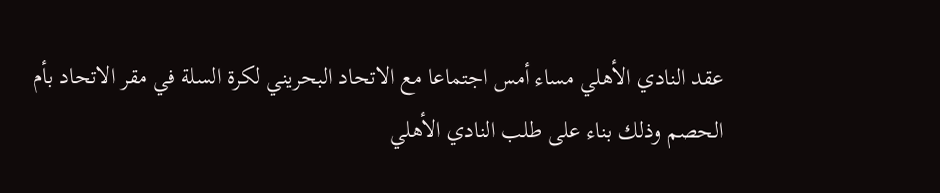عقد النادي الأهلي مساء أمس اجتماعا مع الاتحاد البحريني لكرة السلة في مقر الاتحاد بأم الحصم وذلك بناء على طلب النادي الأهلي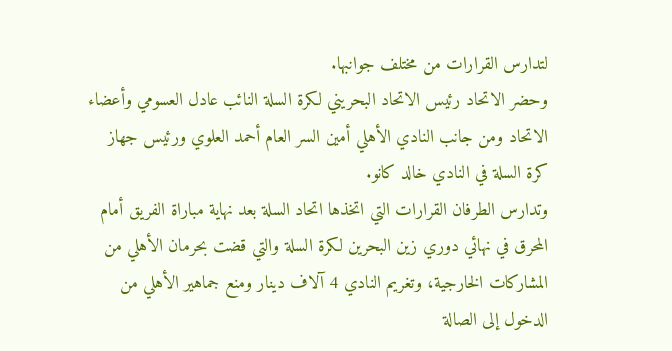لتدارس القرارات من مختلف جوانبها.
وحضر الاتحاد رئيس الاتحاد البحريني لكرة السلة النائب عادل العسومي وأعضاء الاتحاد ومن جانب النادي الأهلي أمين السر العام أحمد العلوي ورئيس جهاز كرة السلة في النادي خالد كانو.
وتدارس الطرفان القرارات التي اتخذها اتحاد السلة بعد نهاية مباراة الفريق أمام المحرق في نهائي دوري زين البحرين لكرة السلة والتي قضت بحرمان الأهلي من المشاركات الخارجية، وتغريم النادي 4 آلاف دينار ومنع جماهير الأهلي من الدخول إلى الصالة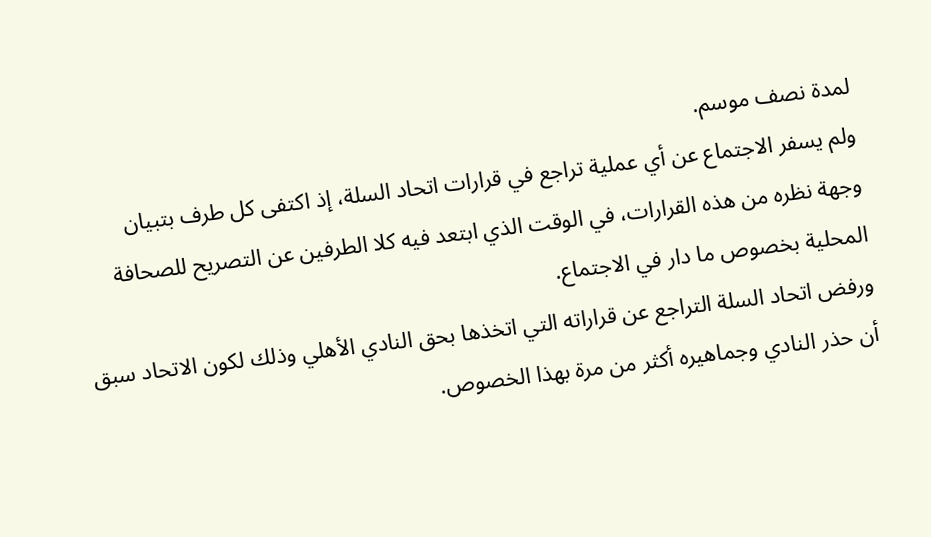لمدة نصف موسم.
ولم يسفر الاجتماع عن أي عملية تراجع في قرارات اتحاد السلة، إذ اكتفى كل طرف بتبيان وجهة نظره من هذه القرارات، في الوقت الذي ابتعد فيه كلا الطرفين عن التصريح للصحافة المحلية بخصوص ما دار في الاجتماع.
ورفض اتحاد السلة التراجع عن قراراته التي اتخذها بحق النادي الأهلي وذلك لكون الاتحاد سبق أن حذر النادي وجماهيره أكثر من مرة بهذا الخصوص.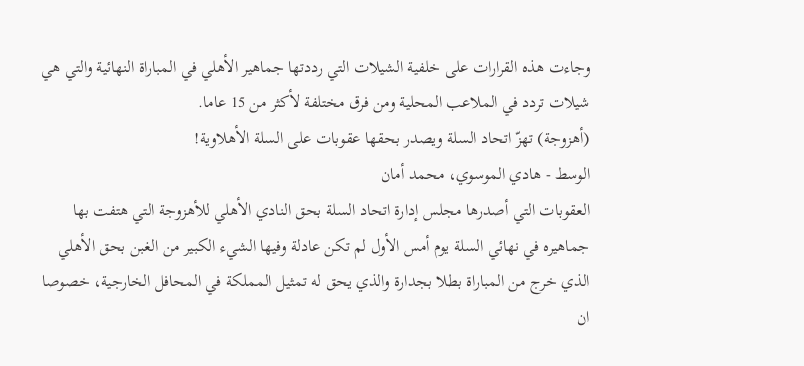وجاءت هذه القرارات على خلفية الشيلات التي رددتها جماهير الأهلي في المباراة النهائية والتي هي شيلات تردد في الملاعب المحلية ومن فرق مختلفة لأكثر من 15 عاما.
(أهزوجة) تهزّ اتحاد السلة ويصدر بحقها عقوبات على السلة الأهلاوية!
الوسط - هادي الموسوي، محمد أمان
العقوبات التي أصدرها مجلس إدارة اتحاد السلة بحق النادي الأهلي للأهزوجة التي هتفت بها جماهيره في نهائي السلة يوم أمس الأول لم تكن عادلة وفيها الشيء الكبير من الغبن بحق الأهلي الذي خرج من المباراة بطلا بجدارة والذي يحق له تمثيل المملكة في المحافل الخارجية، خصوصا ان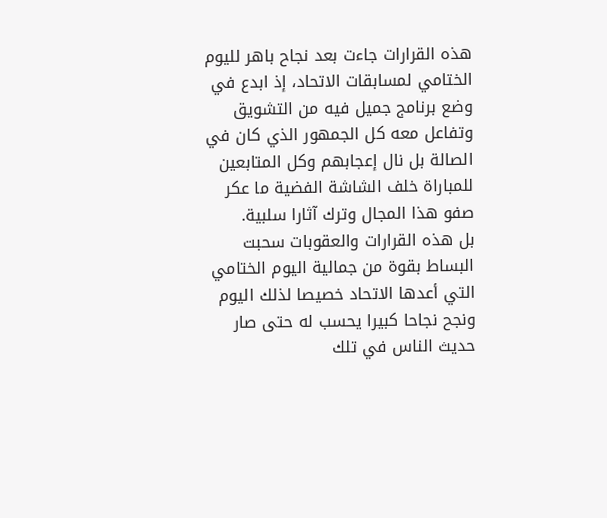هذه القرارات جاءت بعد نجاح باهر لليوم الختامي لمسابقات الاتحاد، إذ ابدع في وضع برنامج جميل فيه من التشويق وتفاعل معه كل الجمهور الذي كان في الصالة بل نال إعجابهم وكل المتابعين للمباراة خلف الشاشة الفضية ما عكر صفو هذا المجال وترك آثارا سلبية.
بل هذه القرارات والعقوبات سحبت البساط بقوة من جمالية اليوم الختامي التي أعدها الاتحاد خصيصا لذلك اليوم ونجح نجاحا كبيرا يحسب له حتى صار حديث الناس في تلك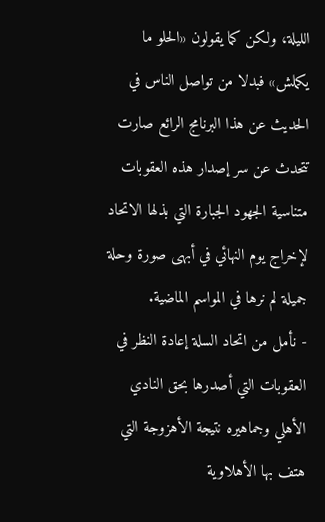الليلة، ولكن كما يقولون «الحلو ما يكملش» فبدلا من تواصل الناس في الحديث عن هذا البرنامج الرائع صارت تتحدث عن سر إصدار هذه العقوبات متناسية الجهود الجبارة التي بذلها الاتحاد لإخراج يوم النهائي في أبهى صورة وحلة جميلة لم نرها في المواسم الماضية.
- نأمل من اتحاد السلة إعادة النظر في العقوبات التي أصدرها بحق النادي الأهلي وجماهيره نتيجة الأهزوجة التي هتف بها الأهلاوية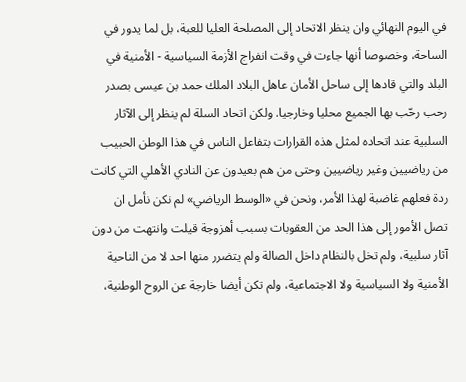في اليوم النهائي وان ينظر الاتحاد إلى المصلحة العليا للعبة، بل لما يدور في الساحة، وخصوصا أنها جاءت في وقت انفراج الأزمة السياسية - الأمنية في البلد والتي قادها إلى ساحل الأمان عاهل البلاد الملك حمد بن عيسى بصدر رحب رحّب بها الجميع محليا وخارجيا. ولكن اتحاد السلة لم ينظر إلى الآثار السلبية عند اتحاده لمثل هذه القرارات بتفاعل الناس في هذا الوطن الحبيب من رياضيين وغير رياضيين وحتى من هم بعيدون عن النادي الأهلي التي كانت ردة فعلهم غاضبة لهذا الأمر، ونحن في «الوسط الرياضي» لم نكن نأمل ان تصل الأمور إلى هذا الحد من العقوبات بسبب أهزوجة قيلت وانتهت من دون آثار سلبية، ولم تخل بالنظام داخل الصالة ولم يتضرر منها احد لا من الناحية الأمنية ولا السياسية ولا الاجتماعية، ولم تكن أيضا خارجة عن الروح الوطنية،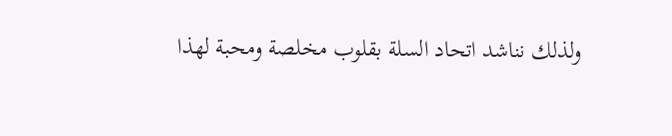ولذلك نناشد اتحاد السلة بقلوب مخلصة ومحبة لهذا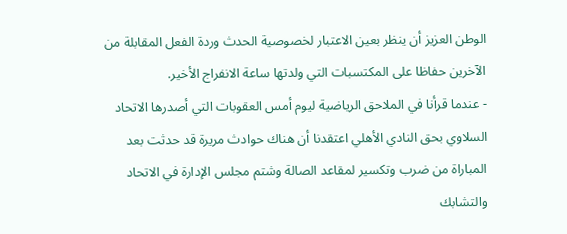الوطن العزيز أن ينظر بعين الاعتبار لخصوصية الحدث وردة الفعل المقابلة من الآخرين حفاظا على المكتسبات التي ولدتها ساعة الانفراج الأخير.
- عندما قرأنا في الملاحق الرياضية ليوم أمس العقوبات التي أصدرها الاتحاد السلاوي بحق النادي الأهلي اعتقدنا أن هناك حوادث مريرة قد حدثت بعد المباراة من ضرب وتكسير لمقاعد الصالة وشتم مجلس الإدارة في الاتحاد والتشابك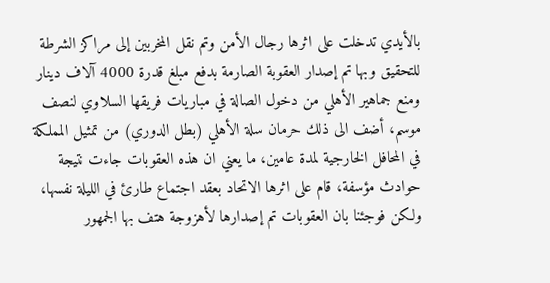بالأيدي تدخلت على اثرها رجال الأمن وتم نقل المخربين إلى مراكز الشرطة للتحقيق وبها تم إصدار العقوبة الصارمة بدفع مبلغ قدرة 4000 آلاف دينار ومنع جماهير الأهلي من دخول الصالة في مباريات فريقها السلاوي لنصف موسم، أضف الى ذلك حرمان سلة الأهلي (بطل الدوري) من تمثيل المملكة في المحافل الخارجية لمدة عامين، ما يعني ان هذه العقوبات جاءت نتيجة حوادث مؤسفة، قام على اثرها الاتحاد بعقد اجتماع طارئ في الليلة نفسها، ولكن فوجئنا بان العقوبات تم إصدارها لأهزوجة هتف بها الجمهور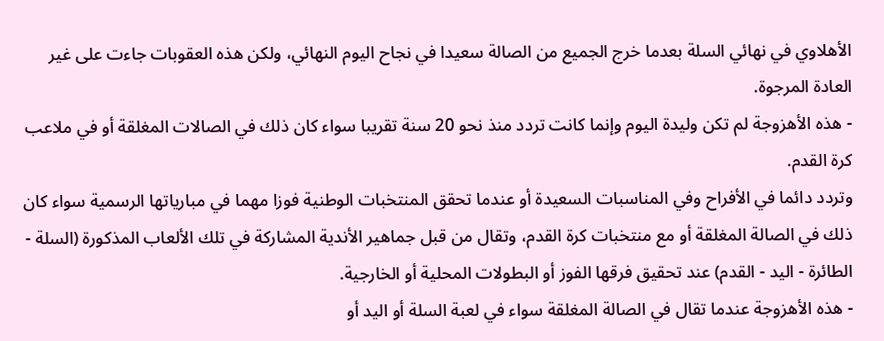الأهلاوي في نهائي السلة بعدما خرج الجميع من الصالة سعيدا في نجاح اليوم النهائي، ولكن هذه العقوبات جاءت على غير العادة المرجوة.
- هذه الأهزوجة لم تكن وليدة اليوم وإنما كانت تردد منذ نحو 20 سنة تقريبا سواء كان ذلك في الصالات المغلقة أو في ملاعب كرة القدم.
وتردد دائما في الأفراح وفي المناسبات السعيدة أو عندما تحقق المنتخبات الوطنية فوزا مهما في مبارياتها الرسمية سواء كان ذلك في الصالة المغلقة أو مع منتخبات كرة القدم، وتقال من قبل جماهير الأندية المشاركة في تلك الألعاب المذكورة (السلة - الطائرة - اليد - القدم) عند تحقيق فرقها الفوز أو البطولات المحلية أو الخارجية.
- هذه الأهزوجة عندما تقال في الصالة المغلقة سواء في لعبة السلة أو اليد أو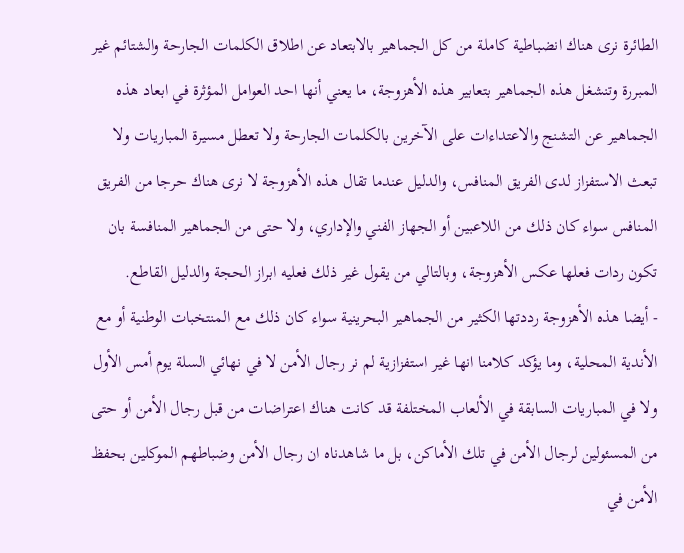الطائرة نرى هناك انضباطية كاملة من كل الجماهير بالابتعاد عن اطلاق الكلمات الجارحة والشتائم غير المبررة وتنشغل هذه الجماهير بتعابير هذه الأهزوجة، ما يعني أنها احد العوامل المؤثرة في ابعاد هذه الجماهير عن التشنج والاعتداءات على الآخرين بالكلمات الجارحة ولا تعطل مسيرة المباريات ولا تبعث الاستفزاز لدى الفريق المنافس، والدليل عندما تقال هذه الأهزوجة لا نرى هناك حرجا من الفريق المنافس سواء كان ذلك من اللاعبين أو الجهاز الفني والإداري، ولا حتى من الجماهير المنافسة بان تكون ردات فعلها عكس الأهزوجة، وبالتالي من يقول غير ذلك فعليه ابراز الحجة والدليل القاطع.
- أيضا هذه الأهزوجة رددتها الكثير من الجماهير البحرينية سواء كان ذلك مع المنتخبات الوطنية أو مع الأندية المحلية، وما يؤكد كلامنا انها غير استفزازية لم نر رجال الأمن لا في نهائي السلة يوم أمس الأول ولا في المباريات السابقة في الألعاب المختلفة قد كانت هناك اعتراضات من قبل رجال الأمن أو حتى من المسئولين لرجال الأمن في تلك الأماكن، بل ما شاهدناه ان رجال الأمن وضباطهم الموكلين بحفظ الأمن في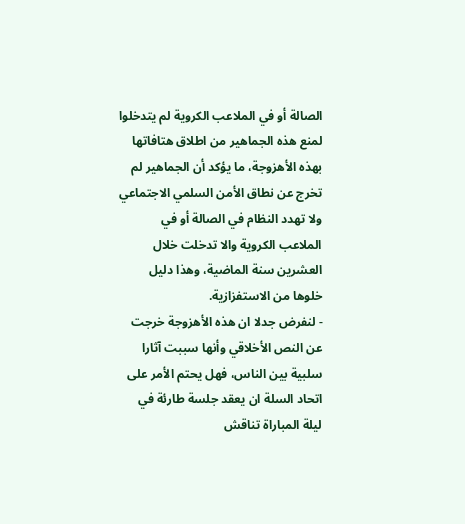الصالة أو في الملاعب الكروية لم يتدخلوا لمنع هذه الجماهير من اطلاق هتافاتها بهذه الأهزوجة، ما يؤكد أن الجماهير لم تخرج عن نطاق الأمن السلمي الاجتماعي ولا تهدد النظام في الصالة أو في الملاعب الكروية والا تدخلت خلال العشرين سنة الماضية، وهذا دليل خلوها من الاستفزازية.
- لنفرض جدلا ان هذه الأهزوجة خرجت عن النص الأخلاقي وأنها سببت آثارا سلبية بين الناس، فهل يحتم الأمر على اتحاد السلة ان يعقد جلسة طارئة في ليلة المباراة تناقش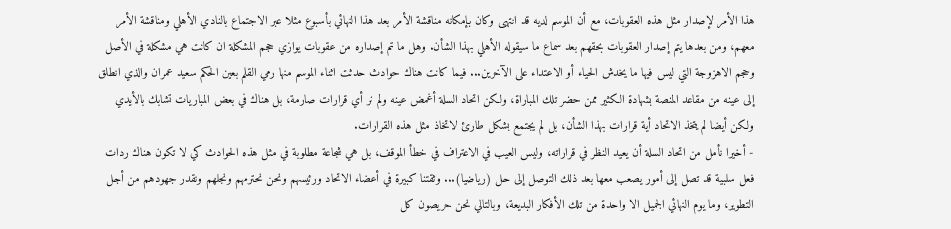هذا الأمر لإصدار مثل هذه العقوبات، مع أن الموسم لديه قد انتهى وكان بإمكانه مناقشة الأمر بعد هذا النهائي بأسبوع مثلا عبر الاجتماع بالنادي الأهلي ومناقشة الأمر معهم، ومن بعدها يتم إصدار العقوبات بحقهم بعد سماع ما سيقوله الأهلي بهذا الشأن. وهل ما تم إصداره من عقوبات يوازي حجم المشكلة ان كانت هي مشكلة في الأصل وحجم الاهزوجة التي ليس فيها ما يخدش الحياء أو الاعتداء على الآخرين... فيما كانت هناك حوادث حدثت اثناء الموسم منها رمي القلم بعين الحكم سعيد عمران والذي انطلق إلى عينه من مقاعد المنصة بشهادة الكثير ممن حضر تلك المباراة، ولكن اتحاد السلة أغمض عينه ولم نر أي قرارات صارمة، بل هناك في بعض المباريات تشابك بالأيدي ولكن أيضا لم يتخذ الاتحاد أية قرارات بهذا الشأن، بل لم يجتمع بشكل طارئ لاتخاذ مثل هذه القرارات.
- أخيرا نأمل من اتحاد السلة أن يعيد النظر في قراراته، وليس العيب في الاعتراف في خطأ الموقف، بل هي شجاعة مطلوبة في مثل هذه الحوادث كي لا تكون هناك ردات فعل سلبية قد تصل إلى أمور يصعب معها بعد ذلك التوصل إلى حل (رياضيا)... وثقتنا كبيرة في أعضاء الاتحاد ورئيسهم ونحن نحترمهم ونجلهم ونقدر جهودهم من أجل التطوير، وما يوم النهائي الجميل الا واحدة من تلك الأفكار البديعة، وبالتالي نحن حريصون كل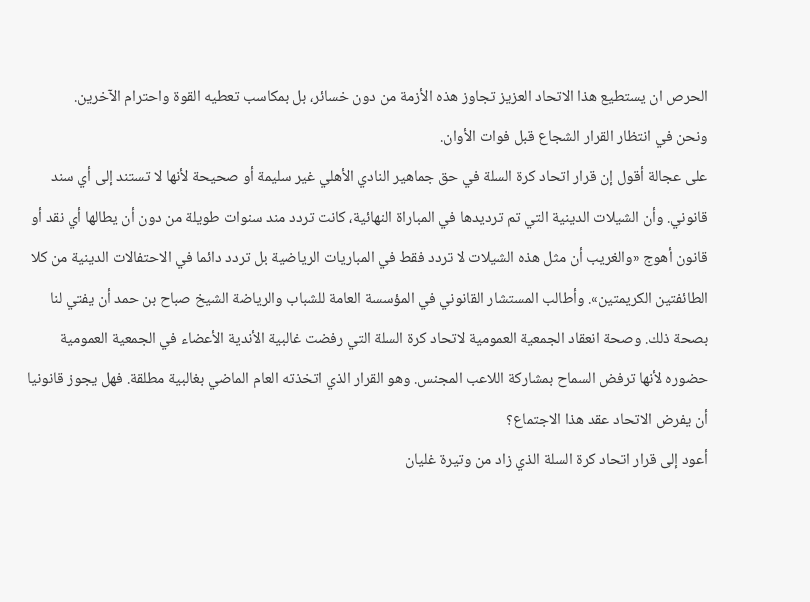الحرص ان يستطيع هذا الاتحاد العزيز تجاوز هذه الأزمة من دون خسائر، بل بمكاسب تعطيه القوة واحترام الآخرين.
ونحن في انتظار القرار الشجاع قبل فوات الأوان.
على عجالة أقول إن قرار اتحاد كرة السلة في حق جماهير النادي الأهلي غير سليمة أو صحيحة لأنها لا تستند إلى أي سند قانوني. وأن الشيلات الدينية التي تم ترديدها في المباراة النهائية، كانت تردد مند سنوات طويلة من دون أن يطالها أي نقد أو قانون أهوج «والغريب أن مثل هذه الشيلات لا تردد فقط في المباريات الرياضية بل تردد دائما في الاحتفالات الدينية من كلا الطائفتين الكريمتين». وأطالب المستشار القانوني في المؤسسة العامة للشباب والرياضة الشيخ صباح بن حمد أن يفتي لنا بصحة ذلك. وصحة انعقاد الجمعية العمومية لاتحاد كرة السلة التي رفضت غالبية الأندية الأعضاء في الجمعية العمومية حضوره لأنها ترفض السماح بمشاركة اللاعب المجنس. وهو القرار الذي اتخذته العام الماضي بغالبية مطلقة. فهل يجوز قانونيا أن يفرض الاتحاد عقد هذا الاجتماع؟
أعود إلى قرار اتحاد كرة السلة الذي زاد من وتيرة غليان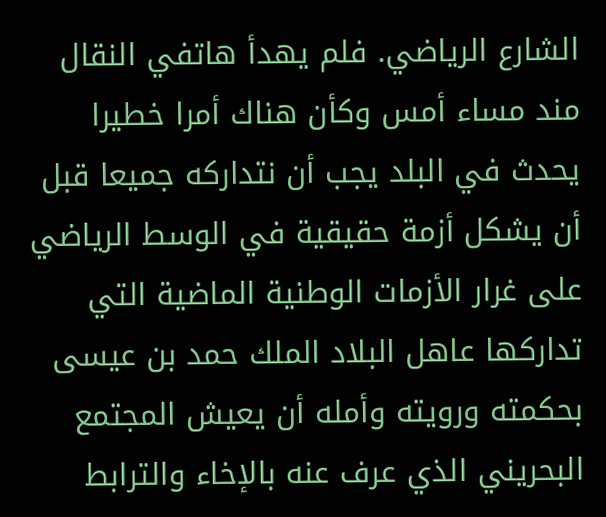الشارع الرياضي. فلم يهدأ هاتفي النقال مند مساء أمس وكأن هناك أمرا خطيرا يحدث في البلد يجب أن نتداركه جميعا قبل أن يشكل أزمة حقيقية في الوسط الرياضي على غرار الأزمات الوطنية الماضية التي تداركها عاهل البلاد الملك حمد بن عيسى بحكمته ورويته وأمله أن يعيش المجتمع البحريني الذي عرف عنه بالإخاء والترابط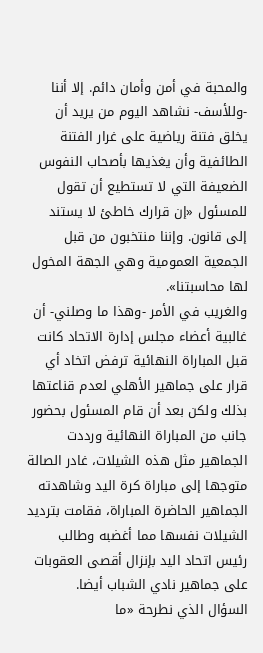والمحبة في أمن وأمان دائم. إلا أننا -وللأسف- نشاهد اليوم من يريد أن يخلق فتنة رياضية على غرار الفتنة الطائفية وأن يغذيها بأصحاب النفوس الضعيفة التي لا تستطيع أن تقول للمسئول «إن قرارك خاطئ لا يستند إلى قانون. وإننا منتخبون من قبل الجمعية العمومية وهي الجهة المخول لها محاسبتنا».
والغريب في الأمر -وهذا ما وصلني- أن غالبية أعضاء مجلس إدارة الاتحاد كانت قبل المباراة النهائية ترفض اتخاد أي قرار على جماهير الأهلي لعدم قناعتها بذلك ولكن بعد أن قام المسئول بحضور جانب من المباراة النهائية ورددت الجماهير مثل هذه الشيلات، غادر الصالة متوجها إلى مباراة كرة اليد وشاهدته الجماهير الحاضرة المباراة، فقامت بترديد الشيلات نفسها مما أغضبه وطالب رئيس اتحاد اليد بإنزال أقصى العقوبات على جماهير نادي الشباب أيضا.
السؤال الذي نطرحة «ما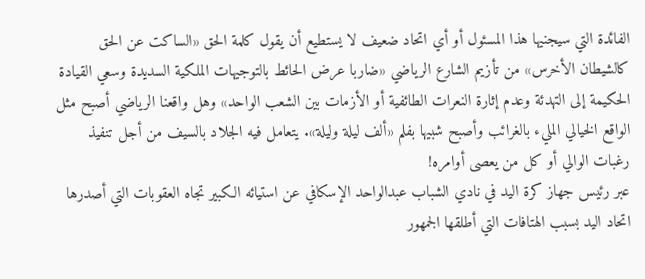الفائدة التي سيجنيها هذا المسئول أو أي اتحاد ضعيف لا يستطيع أن يقول كلمة الحق «الساكت عن الحق كالشيطان الأخرس» من تأزيم الشارع الرياضي «ضاربا عرض الحائط بالتوجيهات الملكية السديدة وسعي القيادة الحكيمة إلى التهدئة وعدم إثارة النعرات الطائفية أو الأزمات بين الشعب الواحد» وهل واقعنا الرياضي أصبح مثل الواقع الخيالي المليء بالغرائب وأصبح شبيها بفلم «ألف ليلة وليلة». يتعامل فيه الجلاد بالسيف من أجل تنفيذ رغبات الوالي أو كل من يعصى أوامره!
عبر رئيس جهاز كرة اليد في نادي الشباب عبدالواحد الإسكافي عن استيائه الكبير تجاه العقوبات التي أصدرها اتحاد اليد بسبب الهتافات التي أطلقها الجمهور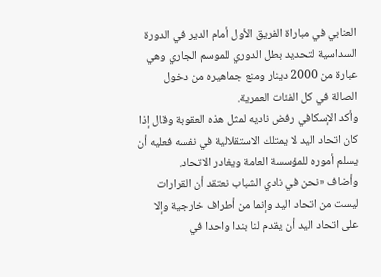العنابي في مباراة الفريق الأول أمام الدير في الدورة السداسية لتحديد بطل الدوري للموسم الجاري وهي عبارة من 2000 دينار ومنع جماهيره من دخول الصالة في كل الفئات العمرية.
وأكد الإسكافي رفض ناديه لمثل هذه العقوبة وقال إذا كان اتحاد اليد لا يمتلك الاستقلالية في نفسه فعليه أن يسلم أموره للمؤسسة العامة ويغادر الاتحاد.
وأضاف «نحن في نادي الشباب نعتقد أن القرارات ليست من اتحاد اليد وإنما من أطراف خارجية وإلا على اتحاد اليد أن يقدم لنا بندا واحدا في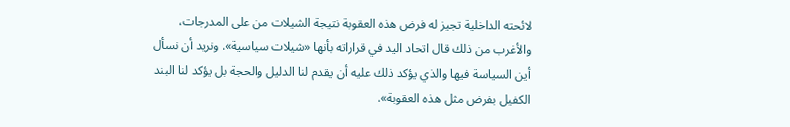لائحته الداخلية تجيز له فرض هذه العقوبة نتيجة الشيلات من على المدرجات، والأغرب من ذلك قال اتحاد اليد في قراراته بأنها «شيلات سياسية». ونريد أن نسأل أين السياسة فيها والذي يؤكد ذلك عليه أن يقدم لنا الدليل والحجة بل يؤكد لنا البند الكفيل بفرض مثل هذه العقوبة».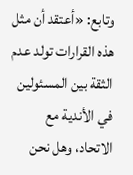وتابع: «أعتقد أن مثل هذه القرارات تولد عدم الثقة بين المسئولين في الأندية مع الاتحاد، وهل نحن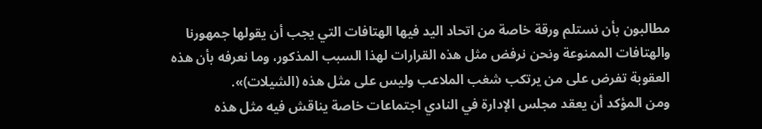مطالبون بأن نستلم ورقة خاصة من اتحاد اليد فيها الهتافات التي يجب أن يقولها جمهورنا والهتافات الممنوعة ونحن نرفض مثل هذه القرارات لهذا السبب المذكور، وما نعرفه بأن هذه العقوبة تفرض على من يرتكب شغب الملاعب وليس على مثل هذه (الشيلات)».
ومن المؤكد أن يعقد مجلس الإدارة في النادي اجتماعات خاصة يناقش فيه مثل هذه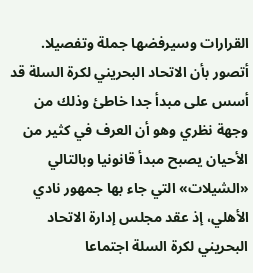القرارات وسيرفضها جملة وتفصيلا.
أتصور بأن الاتحاد البحريني لكرة السلة قد أسس على مبدأ جدا خاطئ وذلك من وجهة نظري وهو أن العرف في كثير من الأحيان يصبح مبدأ قانونيا وبالتالي «الشيلات» التي جاء بها جمهور نادي الأهلي، إذ عقد مجلس إدارة الاتحاد البحريني لكرة السلة اجتماعا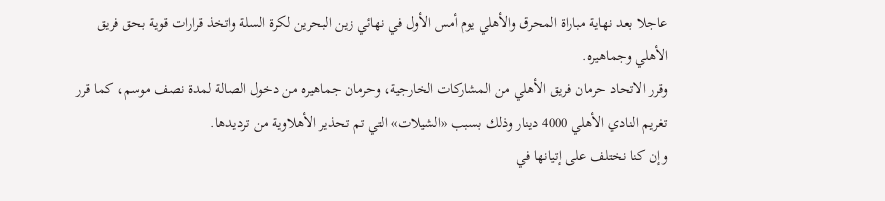عاجلا بعد نهاية مباراة المحرق والأهلي يوم أمس الأول في نهائي زين البحرين لكرة السلة واتخذ قرارات قوية بحق فريق الأهلي وجماهيره.
وقرر الاتحاد حرمان فريق الأهلي من المشاركات الخارجية، وحرمان جماهيره من دخول الصالة لمدة نصف موسم، كما قرر تغريم النادي الأهلي 4000 دينار وذلك بسبب «الشيلات» التي تم تحذير الأهلاوية من ترديدها.
وإن كنا نختلف على إتيانها في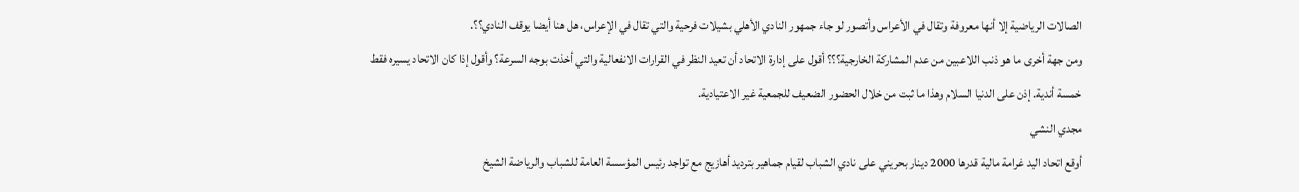الصالات الرياضية إلا أنها معروفة وتقال في الأعراس وأتصور لو جاء جمهور النادي الأهلي بشيلات فرحية والتي تقال في الإعراس، هل هنا أيضا يوقف النادي؟؟.
ومن جهة أخرى ما هو ذنب اللاعبين من عدم المشاركة الخارجية؟؟؟ أقول على إدارة الاتحاد أن تعيد النظر في القرارات الانفعالية والتي أخذت بوجه السرعة؟ وأقول إذا كان الاتحاد يسيره فقط خمسة أندية. إذن على الدنيا السلام وهذا ما ثبت من خلال الحضور الضعيف للجمعية غير الاعتيادية.
مجدي النشي
أوقع اتحاد اليد غرامة مالية قدرها 2000 دينار بحريني على نادي الشباب لقيام جماهير بترديد أهازيج مع تواجد رئيس المؤسسة العامة للشباب والرياضة الشيخ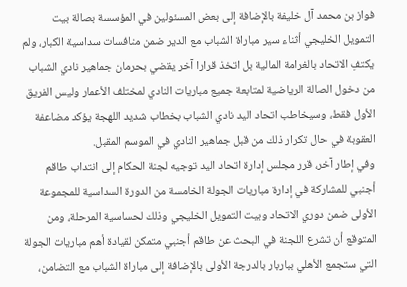فواز بن محمد آل خليفة بالإضافة إلى بعض المسئولين في المؤسسة بصالة بيت التمويل الخليجي أثناء سير مباراة الشباب مع الدير ضمن منافسات سداسية الكبار، ولم يكتفِ الاتحاد بالغرامة المالية بل اتخذ قرارا آخر يقضي بحرمان جماهير نادي الشباب من دخول الصالة الرياضية لمتابعة جميع مباريات النادي لمختلف الأعمار وليس الفريق الأول فقط، وسيخاطب اتحاد اليد نادي الشباب بخطاب شديد اللهجة يؤكد مضاعفة العقوبة في حال تكرار ذلك من قبل جماهير النادي في الموسم المقبل.
وفي إطار آخر، قرر مجلس إدارة اتحاد اليد توجيه لجنة الحكام إلى انتداب طاقم أجنبي للمشاركة في إدارة مباريات الجولة الخامسة من الدورة السداسية للمجموعة الأولى ضمن دوري الاتحاد وبيت التمويل الخليجي وذلك لحساسية المرحلة، ومن المتوقع أن تشرع اللجنة في البحث عن طاقم أجنبي متمكن لقيادة أهم مباريات الجولة التي ستجمع الأهلي بباربار بالدرجة الأولى بالإضافة إلى مباراة الشباب مع التضامن،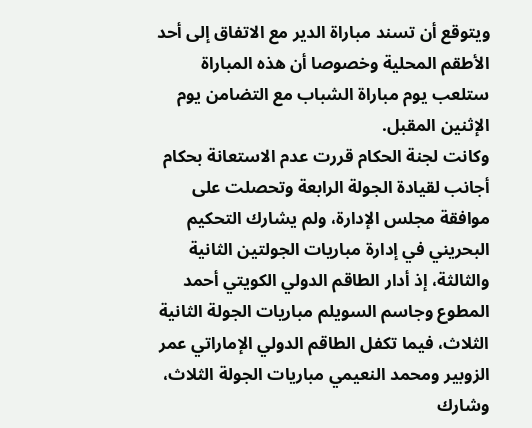ويتوقع أن تسند مباراة الدير مع الاتفاق إلى أحد الأطقم المحلية وخصوصا أن هذه المباراة ستلعب يوم مباراة الشباب مع التضامن يوم الإثنين المقبل.
وكانت لجنة الحكام قررت عدم الاستعانة بحكام أجانب لقيادة الجولة الرابعة وتحصلت على موافقة مجلس الإدارة، ولم يشارك التحكيم البحريني في إدارة مباريات الجولتين الثانية والثالثة، إذ أدار الطاقم الدولي الكويتي أحمد المطوع وجاسم السويلم مباريات الجولة الثانية الثلاث، فيما تكفل الطاقم الدولي الإماراتي عمر الزوبير ومحمد النعيمي مباريات الجولة الثلاث، وشارك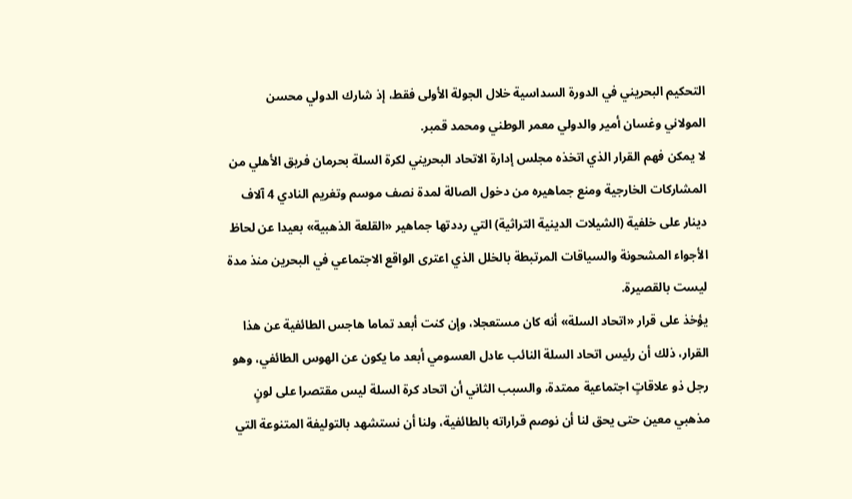التحكيم البحريني في الدورة السداسية خلال الجولة الأولى فقط، إذ شارك الدولي محسن المولاني وغسان أمير والدولي معمر الوطني ومحمد قمبر.
لا يمكن فهم القرار الذي اتخذه مجلس إدارة الاتحاد البحريني لكرة السلة بحرمان فريق الأهلي من المشاركات الخارجية ومنع جماهيره من دخول الصالة لمدة نصف موسم وتغريم النادي 4 آلاف دينار على خلفية (الشيلات الدينية التراثية) التي رددتها جماهير «القلعة الذهبية» بعيدا عن لحاظ الأجواء المشحونة والسياقات المرتبطة بالخلل الذي اعترى الواقع الاجتماعي في البحرين منذ مدة ليست بالقصيرة.
يؤخذ على قرار «اتحاد السلة» أنه كان مستعجلا، وإن كنت أبعد تماما هاجس الطائفية عن هذا القرار، ذلك أن رئيس اتحاد السلة النائب عادل العسومي أبعد ما يكون عن الهوس الطائفي، وهو رجل ذو علاقاتٍ اجتماعية ممتدة، والسبب الثاني أن اتحاد كرة السلة ليس مقتصرا على لونٍ مذهبي معين حتى يحق لنا أن نوصم قراراته بالطائفية، ولنا أن نستشهد بالتوليفة المتنوعة التي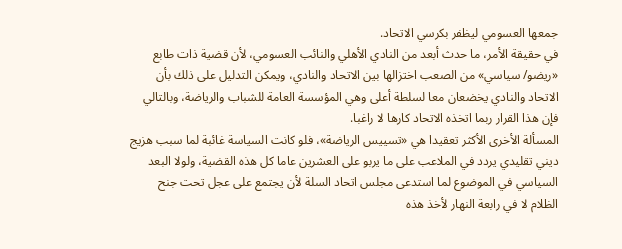جمعها العسومي ليظفر بكرسي الاتحاد.
في حقيقة الأمر، ما حدث أبعد من النادي الأهلي والنائب العسومي، لأن قضية ذات طابع «ريضو/ سياسي» من الصعب اختزالها بين الاتحاد والنادي، ويمكن التدليل على ذلك بأن الاتحاد والنادي يخضعان معا لسلطة أعلى وهي المؤسسة العامة للشباب والرياضة، وبالتالي فإن هذا القرار ربما اتخذه الاتحاد كارها لا راغبا.
المسألة الأخرى الأكثر تعقيدا هي «تسييس الرياضة»، فلو كانت السياسة غائبة لما سبب هزيج ديني تقليدي يردد في الملاعب على ما يربو على العشرين عاما كل هذه القضية، ولولا البعد السياسي في الموضوع لما استدعى مجلس اتحاد السلة لأن يجتمع على عجل تحت جنح الظلام لا في رابعة النهار لأخذ هذه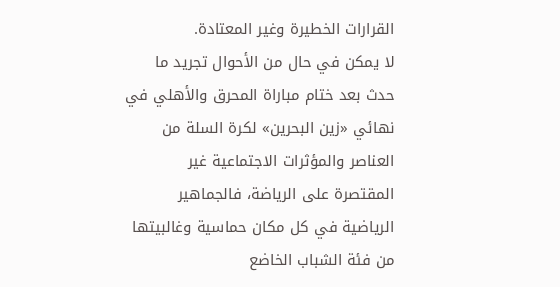القرارات الخطيرة وغير المعتادة.
لا يمكن في حال من الأحوال تجريد ما حدث بعد ختام مباراة المحرق والأهلي في نهائي «زين البحرين» لكرة السلة من العناصر والمؤثرات الاجتماعية غير المقتصرة على الرياضة، فالجماهير الرياضية في كل مكان حماسية وغالبيتها من فئة الشباب الخاضع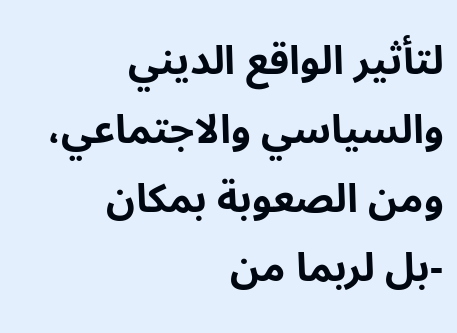لتأثير الواقع الديني والسياسي والاجتماعي، ومن الصعوبة بمكان -بل لربما من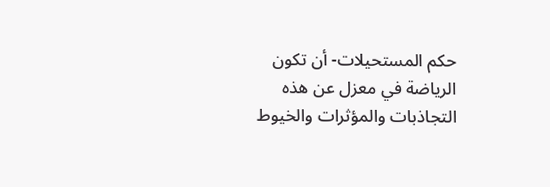حكم المستحيلات- أن تكون الرياضة في معزل عن هذه التجاذبات والمؤثرات والخيوط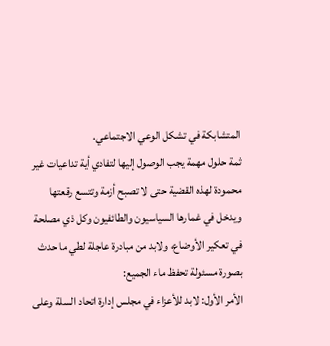المتشابكة في تشكل الوعي الاجتماعي.
ثمة حلول مهمة يجب الوصول إليها لتفادي أية تداعيات غير محمودة لهذه القضية حتى لا تصبح أزمة وتتسع رقعتها ويدخل في غمارها السياسيون والطائفيون وكل ذي مصلحة في تعكير الأوضاع، ولابد من مبادرة عاجلة لطي ما حدث بصورة مسئولة تحفظ ماء الجميع:
الأمر الأول: لابد للأعزاء في مجلس إدارة اتحاد السلة وعلى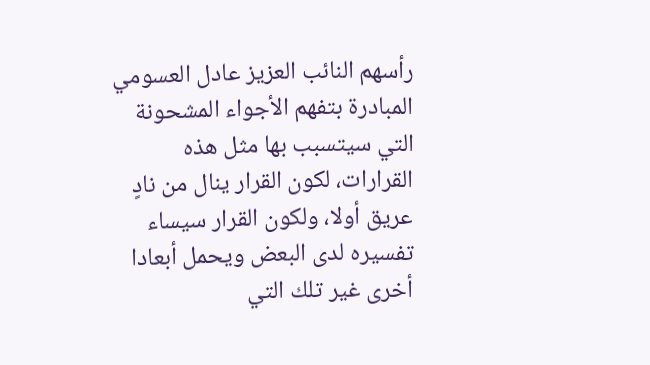رأسهم النائب العزيز عادل العسومي المبادرة بتفهم الأجواء المشحونة التي سيتسبب بها مثل هذه القرارات، لكون القرار ينال من نادٍ عريق أولا، ولكون القرار سيساء تفسيره لدى البعض ويحمل أبعادا أخرى غير تلك التي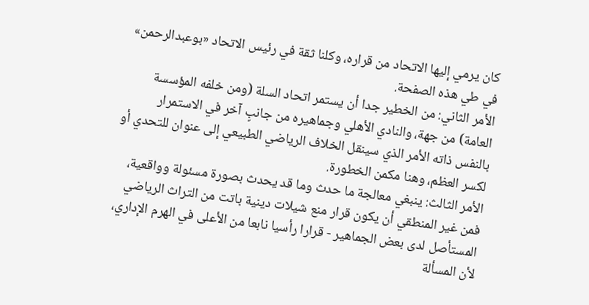كان يرمي إليها الاتحاد من قراره، وكلنا ثقة في رئيس الاتحاد «بوعبدالرحمن» في طي هذه الصفحة.
الأمر الثاني: من الخطير جدا أن يستمر اتحاد السلة (ومن خلفه المؤسسة العامة) من جهة، والنادي الأهلي وجماهيره من جانبٍ آخر في الاستمرار بالنفس ذاته الأمر الذي سينقل الخلاف الرياضي الطبيعي إلى عنوان للتحدي أو لكسر العظم، وهنا مكمن الخطورة.
الأمر الثالث: ينبغي معالجة ما حدث وما قد يحدث بصورة مسئولة وواقعية، فمن غير المنطقي أن يكون قرار منع شيلات دينية باتت من التراث الرياضي المستأصل لدى بعض الجماهير - قرارا رأسيا نابعا من الأعلى في الهرم الإداري، لأن المسألة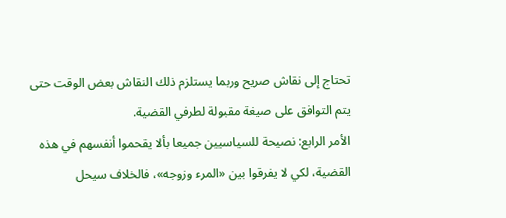تحتاج إلى نقاش صريح وربما يستلزم ذلك النقاش بعض الوقت حتى يتم التوافق على صيغة مقبولة لطرفي القضية.
الأمر الرابع: نصيحة للسياسيين جميعا بألا يقحموا أنفسهم في هذه القضية، لكي لا يفرقوا بين «المرء وزوجه»، فالخلاف سيحل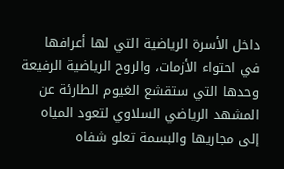داخل الأسرة الرياضية التي لها أعرافها في احتواء الأزمات، والروح الرياضية الرفيعة وحدها التي ستقشع الغيوم الطارئة عن المشهد الرياضي السلاوي لتعود المياه إلى مجاريها والبسمة تعلو شفاه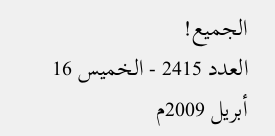الجميع!
العدد 2415 - الخميس 16 أبريل 2009م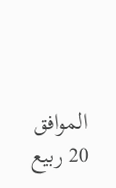الموافق 20 ربيع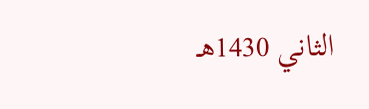الثاني 1430هـ